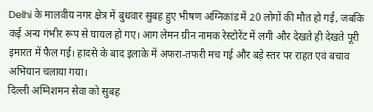Delhi के मालवीय नगर क्षेत्र में बुधवार सुबह हुए भीषण अग्निकांड में 20 लोगों की मौत हो गई, जबकि कई अन्य गंभीर रूप से घायल हो गए। आग लेमन ग्रीन नामक रेस्टोरेंट में लगी और देखते ही देखते पूरी इमारत में फैल गई। हादसे के बाद इलाके में अफरा-तफरी मच गई और बड़े स्तर पर राहत एवं बचाव अभियान चलाया गया।
दिल्ली अग्निशमन सेवा को सुबह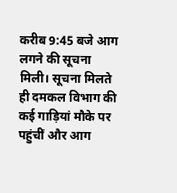करीब 9:45 बजे आग लगने की सूचना मिली। सूचना मिलते ही दमकल विभाग की कई गाड़ियां मौके पर पहुंचीं और आग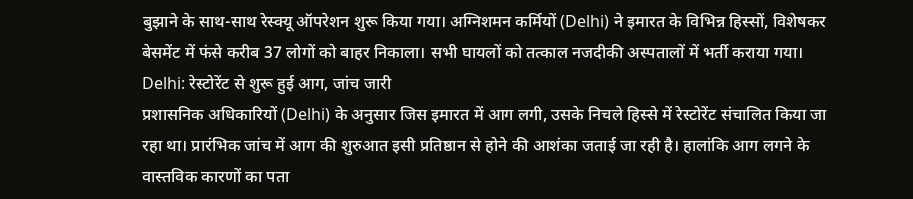बुझाने के साथ-साथ रेस्क्यू ऑपरेशन शुरू किया गया। अग्निशमन कर्मियों (Delhi) ने इमारत के विभिन्न हिस्सों, विशेषकर बेसमेंट में फंसे करीब 37 लोगों को बाहर निकाला। सभी घायलों को तत्काल नजदीकी अस्पतालों में भर्ती कराया गया।
Delhi: रेस्टोरेंट से शुरू हुई आग, जांच जारी
प्रशासनिक अधिकारियों (Delhi) के अनुसार जिस इमारत में आग लगी, उसके निचले हिस्से में रेस्टोरेंट संचालित किया जा रहा था। प्रारंभिक जांच में आग की शुरुआत इसी प्रतिष्ठान से होने की आशंका जताई जा रही है। हालांकि आग लगने के वास्तविक कारणों का पता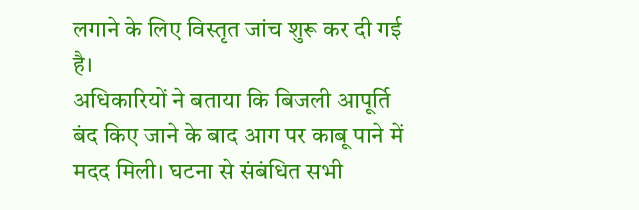लगाने के लिए विस्तृत जांच शुरू कर दी गई है।
अधिकारियों ने बताया कि बिजली आपूर्ति बंद किए जाने के बाद आग पर काबू पाने में मदद मिली। घटना से संबंधित सभी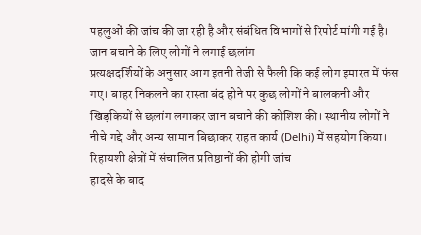पहलुओं की जांच की जा रही है और संबंधित विभागों से रिपोर्ट मांगी गई है।
जान बचाने के लिए लोगों ने लगाई छलांग
प्रत्यक्षदर्शियों के अनुसार आग इतनी तेजी से फैली कि कई लोग इमारत में फंस गए। बाहर निकलने का रास्ता बंद होने पर कुछ लोगों ने बालकनी और खिड़कियों से छलांग लगाकर जान बचाने की कोशिश की। स्थानीय लोगों ने नीचे गद्दे और अन्य सामान बिछाकर राहत कार्य (Delhi) में सहयोग किया।
रिहायशी क्षेत्रों में संचालित प्रतिष्ठानों की होगी जांच
हादसे के बाद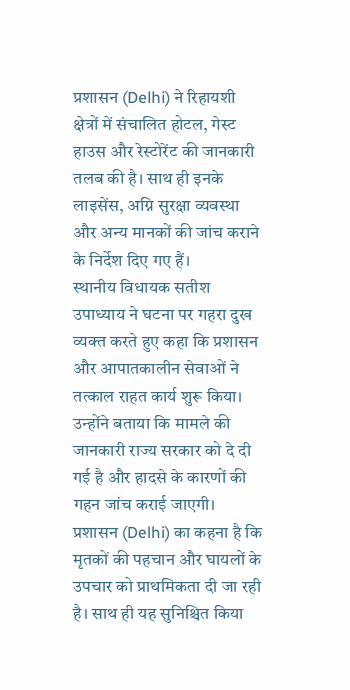प्रशासन (Delhi) ने रिहायशी क्षेत्रों में संचालित होटल, गेस्ट हाउस और रेस्टोरेंट की जानकारी तलब की है। साथ ही इनके लाइसेंस, अग्नि सुरक्षा व्यवस्था और अन्य मानकों की जांच कराने के निर्देश दिए गए हैं।
स्थानीय विधायक सतीश उपाध्याय ने घटना पर गहरा दुख व्यक्त करते हुए कहा कि प्रशासन और आपातकालीन सेवाओं ने तत्काल राहत कार्य शुरू किया। उन्होंने बताया कि मामले की जानकारी राज्य सरकार को दे दी गई है और हादसे के कारणों की गहन जांच कराई जाएगी। प्रशासन (Delhi) का कहना है कि मृतकों की पहचान और घायलों के उपचार को प्राथमिकता दी जा रही है। साथ ही यह सुनिश्चित किया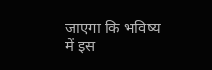जाएगा कि भविष्य में इस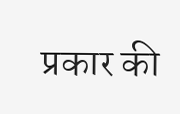प्रकार की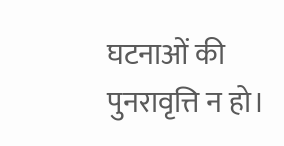घटनाओं की पुनरावृत्ति न हो।